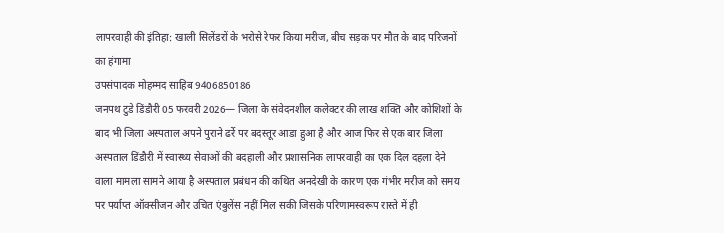लापरवाही की इंतिहा: खाली सिलेंडरों के भरोसे रेफर किया मरीज, बीच सड़क पर मौत के बाद परिजनों का हंगामा
उपसंपादक मोहम्मद साहिब 9406850186
जनपथ टुडे डिंडौरी 05 फरवरी 2026— जिला के संवेदनशील कलेक्टर की लाख शक्ति और कोशिशों के बाद भी जिला अस्पताल अपने पुराने ढर्रे पर बदस्तूर आडा हुआ है और आज फिर से एक बार जिला अस्पताल डिंडौरी में स्वास्थ्य सेवाओं की बदहाली और प्रशासनिक लापरवाही का एक दिल दहला देने वाला मामला सामने आया है अस्पताल प्रबंधन की कथित अनदेखी के कारण एक गंभीर मरीज को समय पर पर्याप्त ऑक्सीजन और उचित एंबुलेंस नहीं मिल सकी जिसके परिणामस्वरूप रास्ते में ही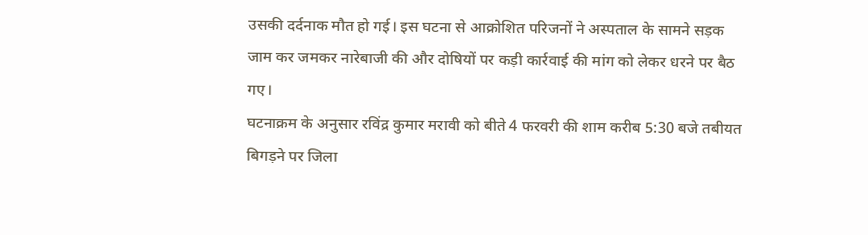उसकी दर्दनाक मौत हो गई। इस घटना से आक्रोशित परिजनों ने अस्पताल के सामने सड़क जाम कर जमकर नारेबाजी की और दोषियों पर कड़ी कार्रवाई की मांग को लेकर धरने पर बैठ गए।
घटनाक्रम के अनुसार रविंद्र कुमार मरावी को बीते 4 फरवरी की शाम करीब 5:30 बजे तबीयत बिगड़ने पर जिला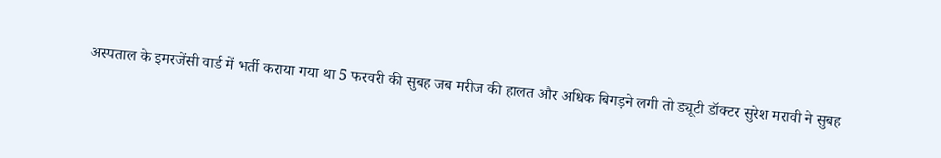अस्पताल के इमरजेंसी वार्ड में भर्ती कराया गया था 5 फरवरी की सुबह जब मरीज की हालत और अधिक बिगड़ने लगी तो ड्यूटी डॉक्टर सुरेश मरावी ने सुबह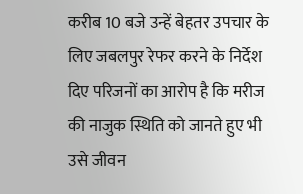करीब 10 बजे उन्हें बेहतर उपचार के लिए जबलपुर रेफर करने के निर्देश दिए परिजनों का आरोप है कि मरीज की नाजुक स्थिति को जानते हुए भी उसे जीवन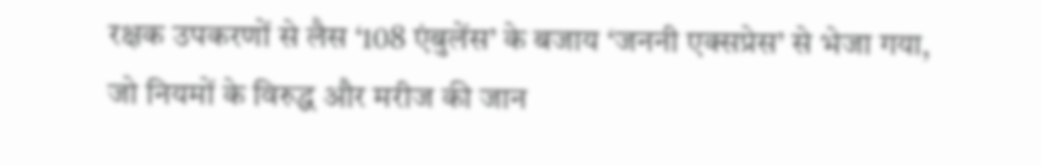रक्षक उपकरणों से लैस ‘108 एंबुलेंस’ के बजाय ‘जननी एक्सप्रेस’ से भेजा गया, जो नियमों के विरुद्ध और मरीज की जान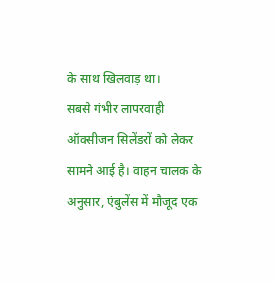के साथ खिलवाड़ था।
सबसे गंभीर लापरवाही ऑक्सीजन सिलेंडरों को लेकर सामने आई है। वाहन चालक के अनुसार, एंबुलेंस में मौजूद एक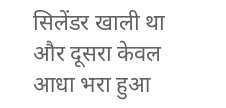सिलेंडर खाली था और दूसरा केवल आधा भरा हुआ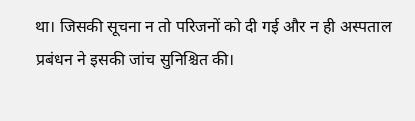था। जिसकी सूचना न तो परिजनों को दी गई और न ही अस्पताल प्रबंधन ने इसकी जांच सुनिश्चित की।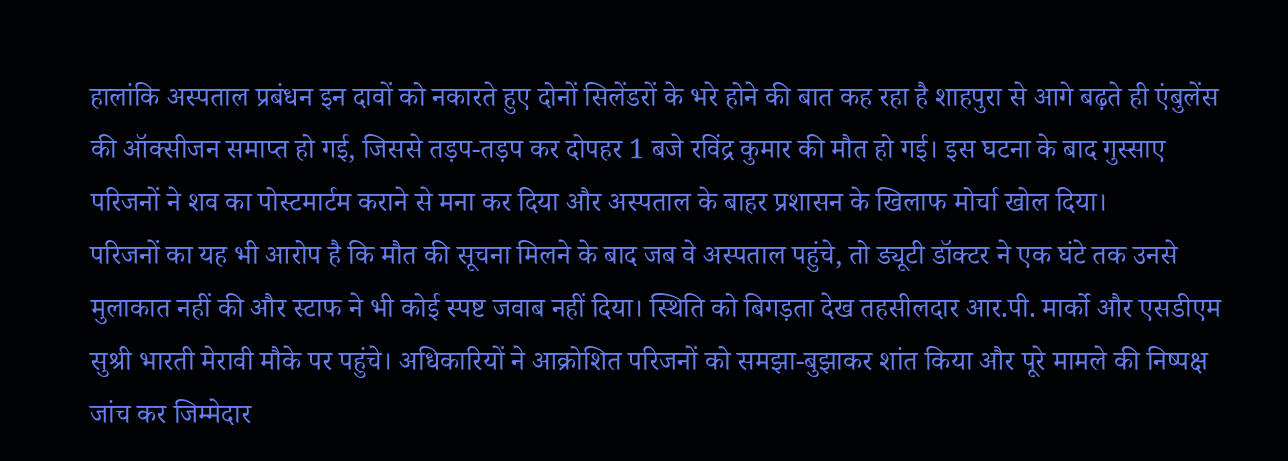हालांकि अस्पताल प्रबंधन इन दावों को नकारते हुए दोनों सिलेंडरों के भरे होने की बात कह रहा है शाहपुरा से आगे बढ़ते ही एंबुलेंस की ऑक्सीजन समाप्त हो गई, जिससे तड़प-तड़प कर दोपहर 1 बजे रविंद्र कुमार की मौत हो गई। इस घटना के बाद गुस्साए परिजनों ने शव का पोस्टमार्टम कराने से मना कर दिया और अस्पताल के बाहर प्रशासन के खिलाफ मोर्चा खोल दिया।
परिजनों का यह भी आरोप है कि मौत की सूचना मिलने के बाद जब वे अस्पताल पहुंचे, तो ड्यूटी डॉक्टर ने एक घंटे तक उनसे मुलाकात नहीं की और स्टाफ ने भी कोई स्पष्ट जवाब नहीं दिया। स्थिति को बिगड़ता देख तहसीलदार आर.पी. मार्को और एसडीएम सुश्री भारती मेरावी मौके पर पहुंचे। अधिकारियों ने आक्रोशित परिजनों को समझा-बुझाकर शांत किया और पूरे मामले की निष्पक्ष जांच कर जिम्मेदार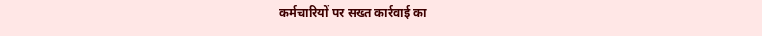कर्मचारियों पर सख्त कार्रवाई का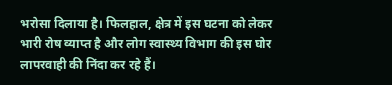भरोसा दिलाया है। फिलहाल, क्षेत्र में इस घटना को लेकर भारी रोष व्याप्त है और लोग स्वास्थ्य विभाग की इस घोर लापरवाही की निंदा कर रहे हैं।